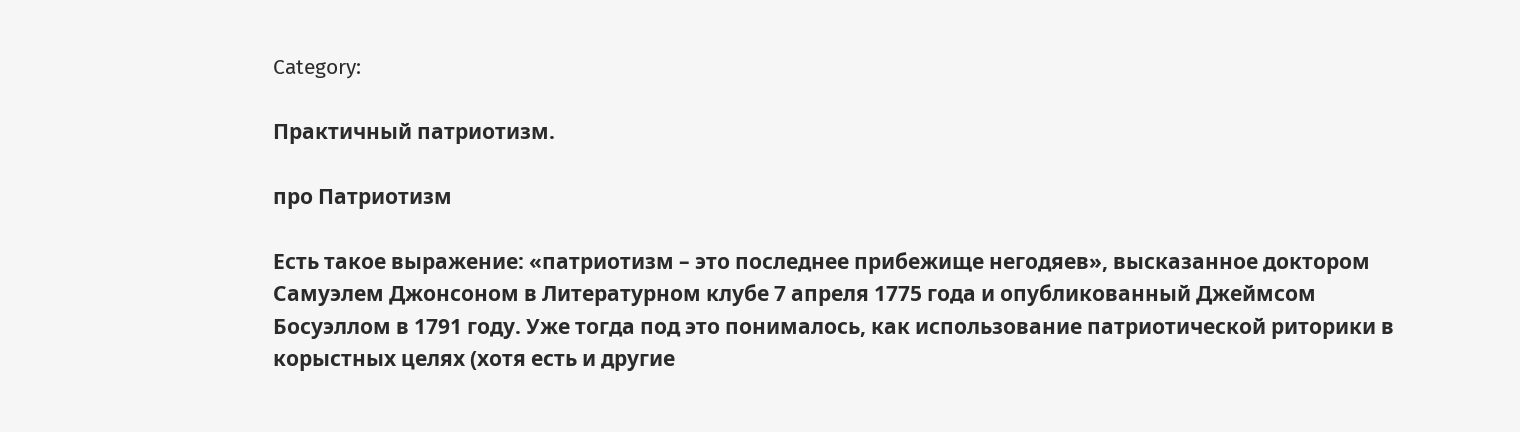Category:

Практичный патриотизм.

про Патриотизм

Есть такое выражение: «патриотизм – это последнее прибежище негодяев», высказанное доктором Самуэлем Джонсоном в Литературном клубе 7 апреля 1775 года и опубликованный Джеймсом Босуэллом в 1791 году. Уже тогда под это понималось, как использование патриотической риторики в корыстных целях (хотя есть и другие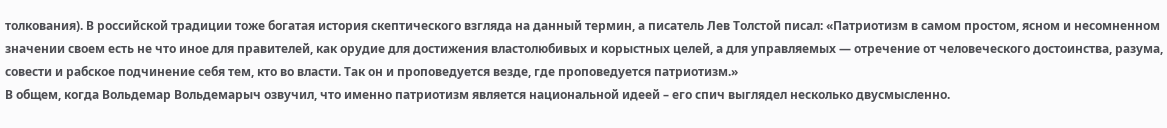толкования). В российской традиции тоже богатая история скептического взгляда на данный термин, а писатель Лев Толстой писал: «Патриотизм в самом простом, ясном и несомненном значении своем есть не что иное для правителей, как орудие для достижения властолюбивых и корыстных целей, а для управляемых — отречение от человеческого достоинства, разума, совести и рабское подчинение себя тем, кто во власти. Так он и проповедуется везде, где проповедуется патриотизм.»
В общем, когда Вольдемар Вольдемарыч озвучил, что именно патриотизм является национальной идеей – его спич выглядел несколько двусмысленно.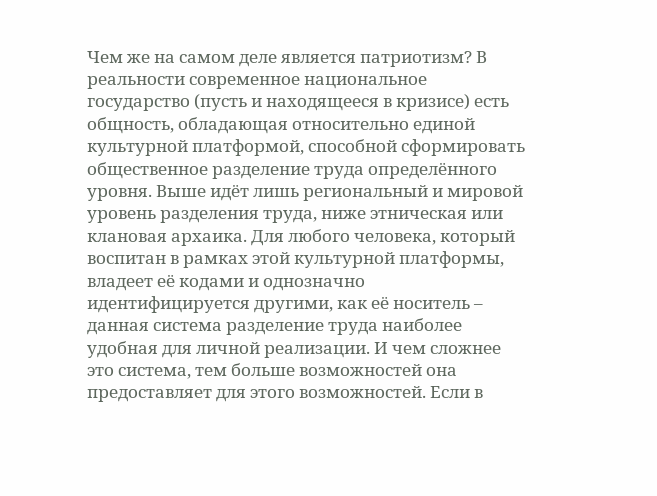Чем же на самом деле является патриотизм? В реальности современное национальное государство (пусть и находящееся в кризисе) есть общность, обладающая относительно единой культурной платформой, способной сформировать общественное разделение труда определённого уровня. Выше идёт лишь региональный и мировой уровень разделения труда, ниже этническая или клановая архаика. Для любого человека, который воспитан в рамках этой культурной платформы, владеет её кодами и однозначно идентифицируется другими, как её носитель – данная система разделение труда наиболее удобная для личной реализации. И чем сложнее это система, тем больше возможностей она предоставляет для этого возможностей. Если в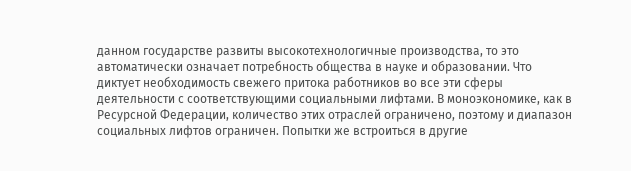данном государстве развиты высокотехнологичные производства, то это автоматически означает потребность общества в науке и образовании. Что диктует необходимость свежего притока работников во все эти сферы деятельности с соответствующими социальными лифтами. В моноэкономике, как в Ресурсной Федерации, количество этих отраслей ограничено, поэтому и диапазон социальных лифтов ограничен. Попытки же встроиться в другие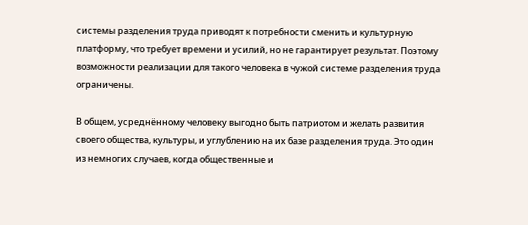системы разделения труда приводят к потребности сменить и культурную платформу, что требует времени и усилий, но не гарантирует результат. Поэтому возможности реализации для такого человека в чужой системе разделения труда ограничены.

В общем, усреднённому человеку выгодно быть патриотом и желать развития своего общества, культуры, и углублению на их базе разделения труда. Это один из немногих случаев, когда общественные и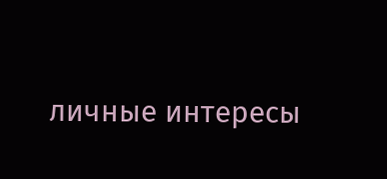личные интересы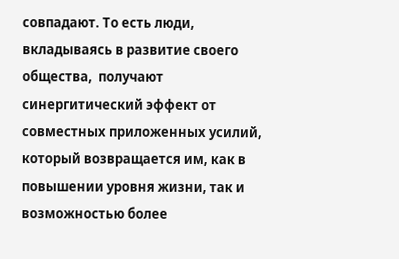совпадают. То есть люди, вкладываясь в развитие своего общества,  получают синергитический эффект от совместных приложенных усилий, который возвращается им, как в повышении уровня жизни, так и возможностью более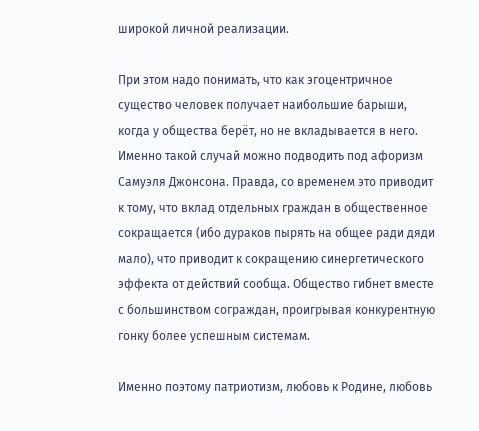широкой личной реализации.

При этом надо понимать, что как эгоцентричное существо человек получает наибольшие барыши, когда у общества берёт, но не вкладывается в него. Именно такой случай можно подводить под афоризм Самуэля Джонсона. Правда, со временем это приводит к тому, что вклад отдельных граждан в общественное сокращается (ибо дураков пырять на общее ради дяди мало), что приводит к сокращению синергетического эффекта от действий сообща. Общество гибнет вместе с большинством сограждан, проигрывая конкурентную гонку более успешным системам.

Именно поэтому патриотизм, любовь к Родине, любовь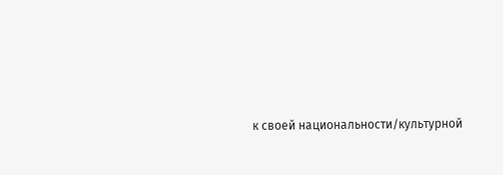к своей национальности/культурной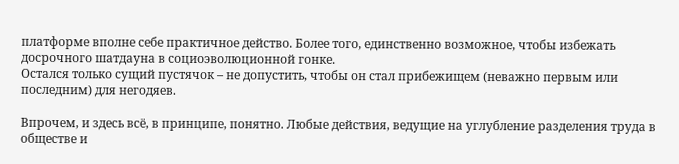платформе вполне себе практичное действо. Более того, единственно возможное, чтобы избежать досрочного шатдауна в социоэволюционной гонке.
Остался только сущий пустячок – не допустить, чтобы он стал прибежищем (неважно первым или последним) для негодяев.

Впрочем, и здесь всё, в принципе, понятно. Любые действия, ведущие на углубление разделения труда в обществе и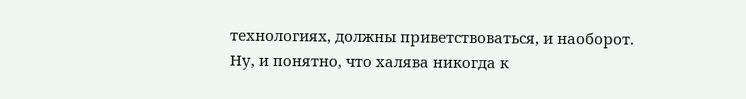технологиях, должны приветствоваться, и наоборот. Ну, и понятно, что халява никогда к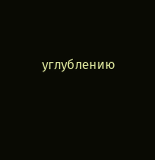углублению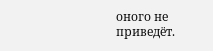оного не приведёт.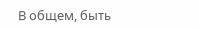В общем, быть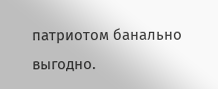патриотом банально выгодно.